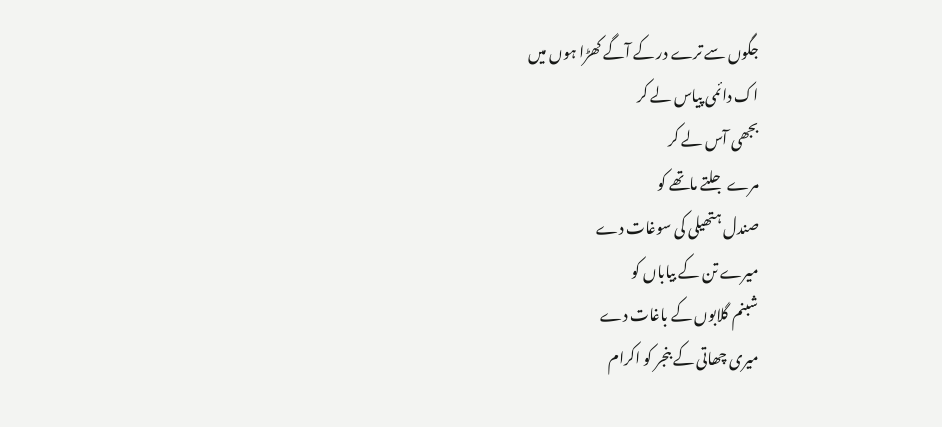جگوں سے ترے در کے آگے کھڑا ہوں میں
اک دائمی پیاس لے کر
بجھی آس لے کر
مرے جلتے ماتھے کو
صندل ہتھیلی کی سوغات دے
میرے تن کے بیاباں کو
شبنم گلابوں کے باغات دے
میری چھاتی کے بنجر کو اکرام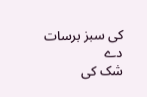کی سبز برسات دے
شک کی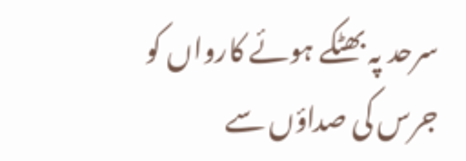سرحد پہ بھٹکے ہوئے کارواں کو
جرس کی صداؤں سے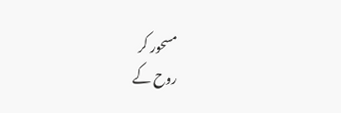مسحور کر
روح کے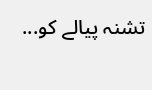تشنہ پیالے کو...